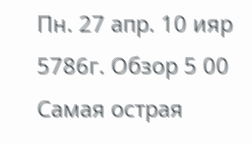Пн. 27 апр. 10 ияр 5786г. Обзор 5 00
Самая острая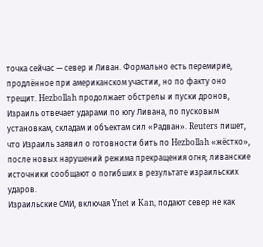точка сейчас — север и Ливан. Формально есть перемирие, продлённое при американском участии, но по факту оно трещит. Hezbollah продолжает обстрелы и пуски дронов, Израиль отвечает ударами по югу Ливана, по пусковым установкам, складам и объектам сил «Радван». Reuters пишет, что Израиль заявил о готовности бить по Hezbollah «жёстко», после новых нарушений режима прекращения огня; ливанские источники сообщают о погибших в результате израильских ударов.
Израильские СМИ, включая Ynet и Kan, подают север не как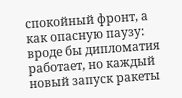спокойный фронт, а как опасную паузу: вроде бы дипломатия работает, но каждый новый запуск ракеты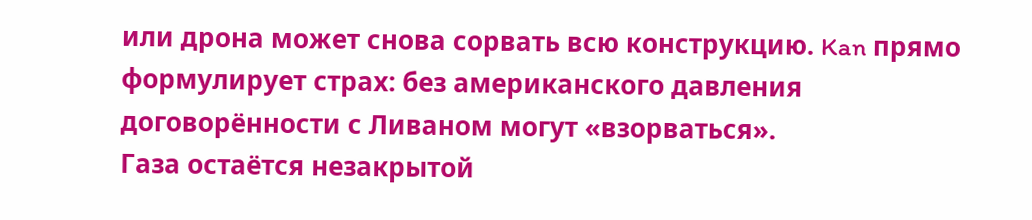или дрона может снова сорвать всю конструкцию. Kan прямо формулирует страх: без американского давления договорённости с Ливаном могут «взорваться».
Газа остаётся незакрытой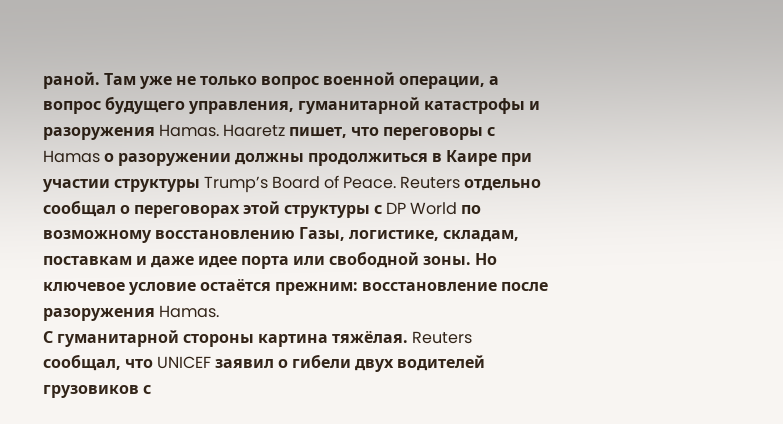раной. Там уже не только вопрос военной операции, а вопрос будущего управления, гуманитарной катастрофы и разоружения Hamas. Haaretz пишет, что переговоры с Hamas о разоружении должны продолжиться в Каире при участии структуры Trump’s Board of Peace. Reuters отдельно сообщал о переговорах этой структуры с DP World по возможному восстановлению Газы, логистике, складам, поставкам и даже идее порта или свободной зоны. Но ключевое условие остаётся прежним: восстановление после разоружения Hamas.
С гуманитарной стороны картина тяжёлая. Reuters сообщал, что UNICEF заявил о гибели двух водителей грузовиков с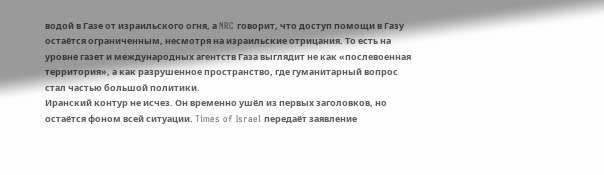водой в Газе от израильского огня, а NRC говорит, что доступ помощи в Газу остаётся ограниченным, несмотря на израильские отрицания. То есть на уровне газет и международных агентств Газа выглядит не как «послевоенная территория», а как разрушенное пространство, где гуманитарный вопрос стал частью большой политики.
Иранский контур не исчез. Он временно ушёл из первых заголовков, но остаётся фоном всей ситуации. Times of Israel передаёт заявление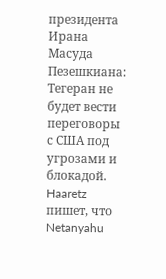президента Ирана Масуда Пезешкиана: Тегеран не будет вести переговоры с США под угрозами и блокадой. Haaretz пишет, что Netanyahu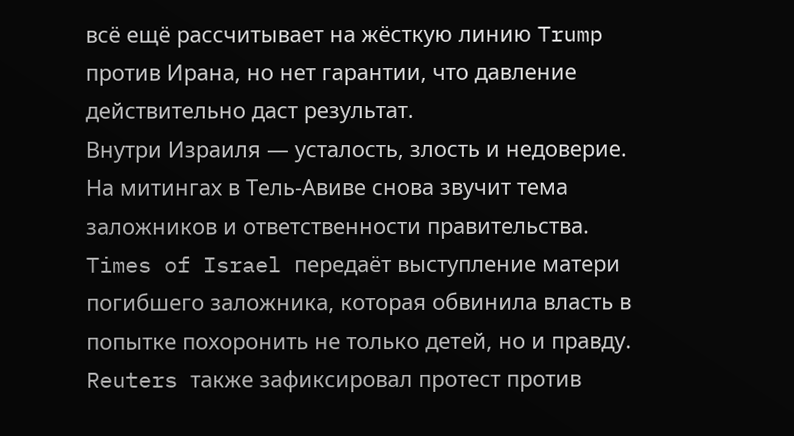всё ещё рассчитывает на жёсткую линию Trump против Ирана, но нет гарантии, что давление действительно даст результат.
Внутри Израиля — усталость, злость и недоверие. На митингах в Тель-Авиве снова звучит тема заложников и ответственности правительства. Times of Israel передаёт выступление матери погибшего заложника, которая обвинила власть в попытке похоронить не только детей, но и правду. Reuters также зафиксировал протест против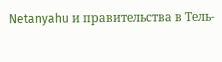Netanyahu и правительства в Тель-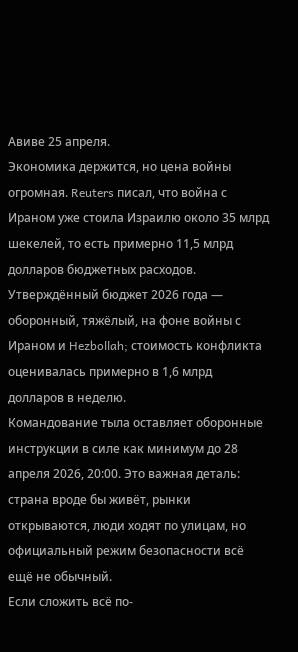Авиве 25 апреля.
Экономика держится, но цена войны огромная. Reuters писал, что война с Ираном уже стоила Израилю около 35 млрд шекелей, то есть примерно 11,5 млрд долларов бюджетных расходов. Утверждённый бюджет 2026 года — оборонный, тяжёлый, на фоне войны с Ираном и Hezbollah; стоимость конфликта оценивалась примерно в 1,6 млрд долларов в неделю.
Командование тыла оставляет оборонные инструкции в силе как минимум до 28 апреля 2026, 20:00. Это важная деталь: страна вроде бы живёт, рынки открываются, люди ходят по улицам, но официальный режим безопасности всё ещё не обычный.
Если сложить всё по-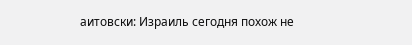аитовски: Израиль сегодня похож не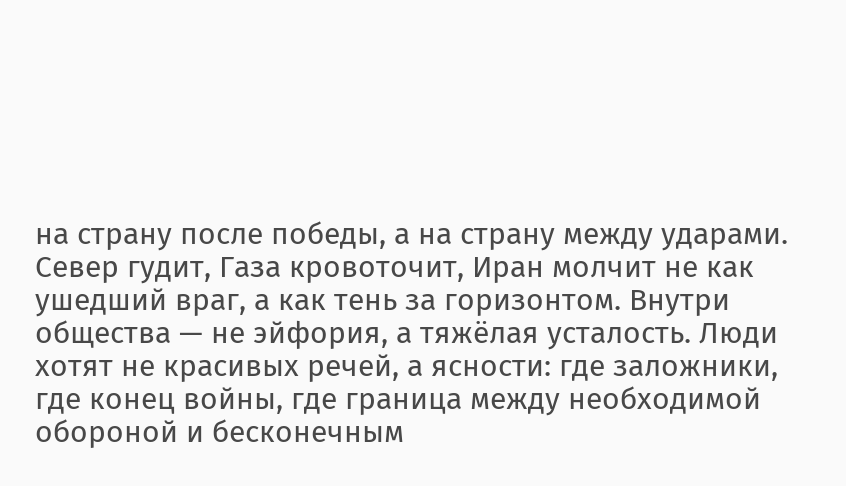на страну после победы, а на страну между ударами. Север гудит, Газа кровоточит, Иран молчит не как ушедший враг, а как тень за горизонтом. Внутри общества — не эйфория, а тяжёлая усталость. Люди хотят не красивых речей, а ясности: где заложники, где конец войны, где граница между необходимой обороной и бесконечным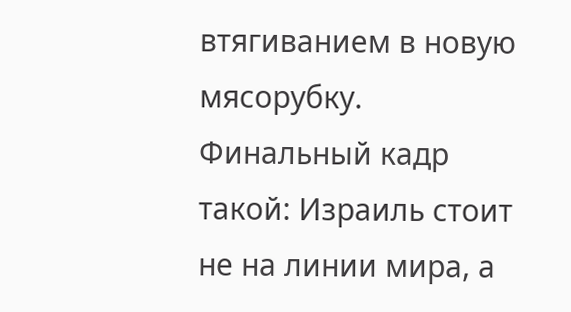втягиванием в новую мясорубку.
Финальный кадр такой: Израиль стоит не на линии мира, а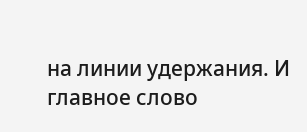на линии удержания. И главное слово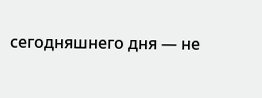сегодняшнего дня — не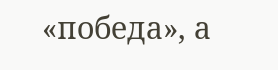«победа», а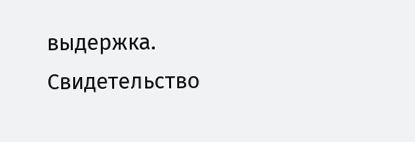выдержка.
Свидетельство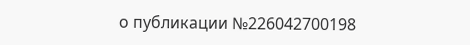о публикации №226042700198